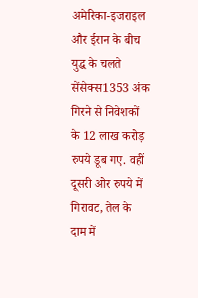अमेरिका-इजराइल और ईरान के बीच युद्ध के चलते सेंसेक्स1353 अंक गिरने से निवेशकों के 12 लाख करोड़ रुपये डूब गए. वहीं दूसरी ओर रुपये में गिरावट, तेल के दाम में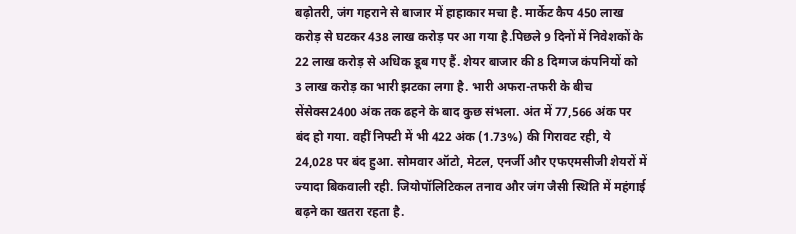बढ़ोतरी, जंग गहराने से बाजार में हाहाकार मचा है. मार्केट कैप 450 लाख करोड़ से घटकर 438 लाख करोड़ पर आ गया है.पिछले 9 दिनों में निवेशकों के 22 लाख करोड़ से अधिक डूब गए हैं. शेयर बाजार की 8 दिग्गज कंपनियों को 3 लाख करोड़ का भारी झटका लगा है. भारी अफरा-तफरी के बीच सेंसेक्स2400 अंक तक ढहने के बाद कुछ संभला. अंत में 77,566 अंक पर बंद हो गया. वहीं निफ्टी में भी 422 अंक (1.73%) की गिरावट रही, ये 24,028 पर बंद हुआ. सोमवार ऑटो, मेटल, एनर्जी और एफएमसीजी शेयरों में ज्यादा बिकवाली रही. जियोपॉलिटिकल तनाव और जंग जैसी स्थिति में महंगाई बढ़ने का खतरा रहता है.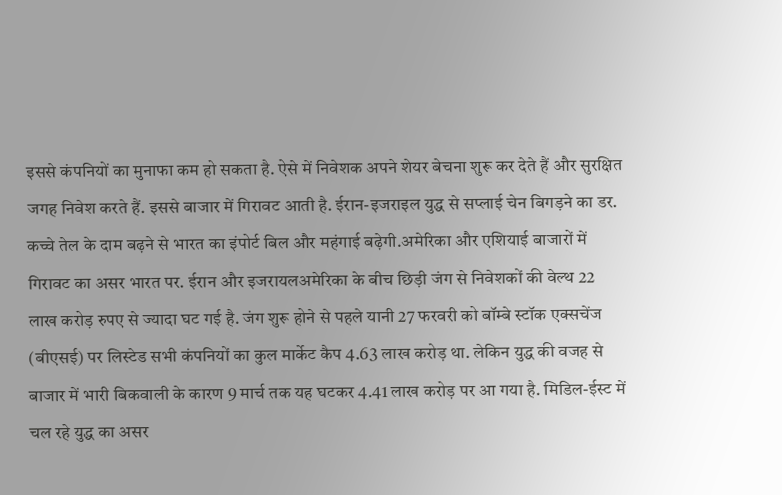इससे कंपनियों का मुनाफा कम हो सकता है. ऐसे में निवेशक अपने शेयर बेचना शुरू कर देते हैं और सुरक्षित जगह निवेश करते हैं. इससे बाजार में गिरावट आती है. ईरान-इजराइल युद्ध से सप्लाई चेन बिगड़ने का डर. कच्चे तेल के दाम बढ़ने से भारत का इंपोर्ट बिल और महंगाई बढ़ेगी.अमेरिका और एशियाई बाजारों में गिरावट का असर भारत पर. ईरान और इजरायलअमेरिका के बीच छिड़ी जंग से निवेशकों की वेल्थ 22 लाख करोड़ रुपए से ज्यादा घट गई है. जंग शुरू होने से पहले यानी 27 फरवरी को बॉम्बे स्टॉक एक्सचेंज (बीएसई) पर लिस्टेड सभी कंपनियों का कुल मार्केट कैप 4.63 लाख करोड़ था. लेकिन युद्ध की वजह से बाजार में भारी बिकवाली के कारण 9 मार्च तक यह घटकर 4.41 लाख करोड़ पर आ गया है. मिडिल-ईस्ट में चल रहे युद्ध का असर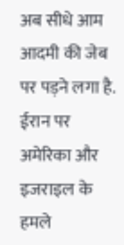अब सीधे आम आदमी की जेब पर पड़ने लगा है. ईरान पर अमेरिका और इजराइल के हमले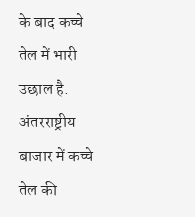के बाद कच्चे तेल में भारी उछाल है. अंतरराष्ट्रीय बाजार में कच्चे तेल की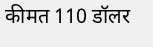कीमत 110 डॉलर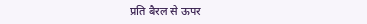प्रति बैरल से ऊपर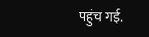पहुंच गई.